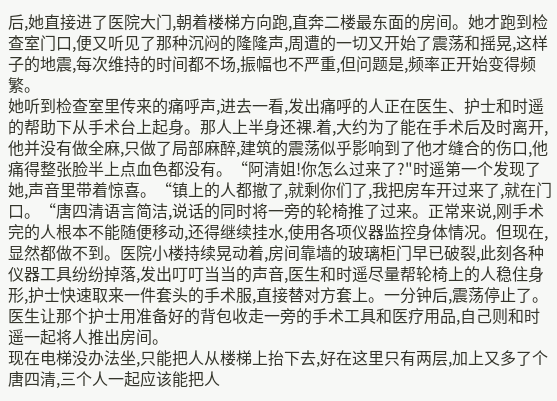后,她直接进了医院大门,朝着楼梯方向跑,直奔二楼最东面的房间。她才跑到检查室门口,便又听见了那种沉闷的隆隆声,周遭的一切又开始了震荡和摇晃,这样子的地震,每次维持的时间都不场,振幅也不严重,但问题是,频率正开始变得频繁。
她听到检查室里传来的痛呼声,进去一看,发出痛呼的人正在医生、护士和时遥的帮助下从手术台上起身。那人上半身还裸.着,大约为了能在手术后及时离开,他并没有做全麻,只做了局部麻醉,建筑的震荡似乎影响到了他才缝合的伤口,他痛得整张脸半上点血色都没有。“阿清姐!你怎么过来了?"时遥第一个发现了她,声音里带着惊喜。“镇上的人都撤了,就剩你们了,我把房车开过来了,就在门口。“唐四清语言简洁,说话的同时将一旁的轮椅推了过来。正常来说,刚手术完的人根本不能随便移动,还得继续挂水,使用各项仪器监控身体情况。但现在,显然都做不到。医院小楼持续晃动着,房间靠墙的玻璃柜门早已破裂,此刻各种仪器工具纷纷掉落,发出叮叮当当的声音,医生和时遥尽量帮轮椅上的人稳住身形,护士快速取来一件套头的手术服,直接替对方套上。一分钟后,震荡停止了。
医生让那个护士用准备好的背包收走一旁的手术工具和医疗用品,自己则和时遥一起将人推出房间。
现在电梯没办法坐,只能把人从楼梯上抬下去,好在这里只有两层,加上又多了个唐四清,三个人一起应该能把人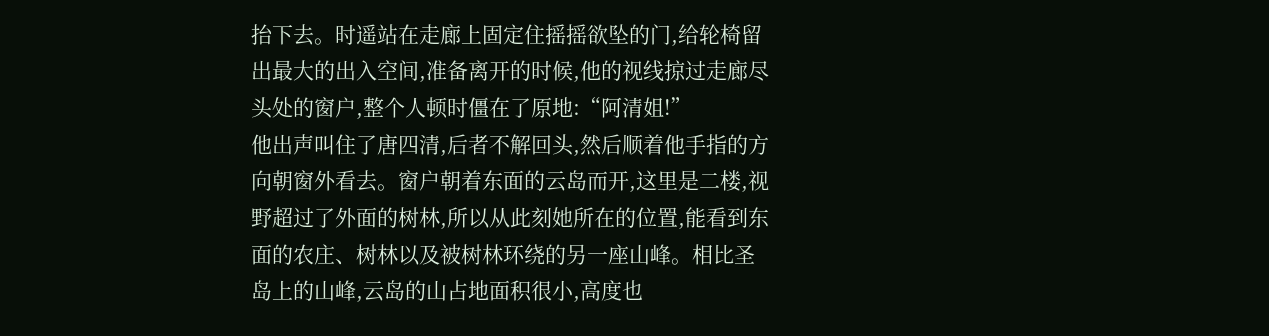抬下去。时遥站在走廊上固定住摇摇欲坠的门,给轮椅留出最大的出入空间,准备离开的时候,他的视线掠过走廊尽头处的窗户,整个人顿时僵在了原地:“阿清姐!”
他出声叫住了唐四清,后者不解回头,然后顺着他手指的方向朝窗外看去。窗户朝着东面的云岛而开,这里是二楼,视野超过了外面的树林,所以从此刻她所在的位置,能看到东面的农庄、树林以及被树林环绕的另一座山峰。相比圣岛上的山峰,云岛的山占地面积很小,高度也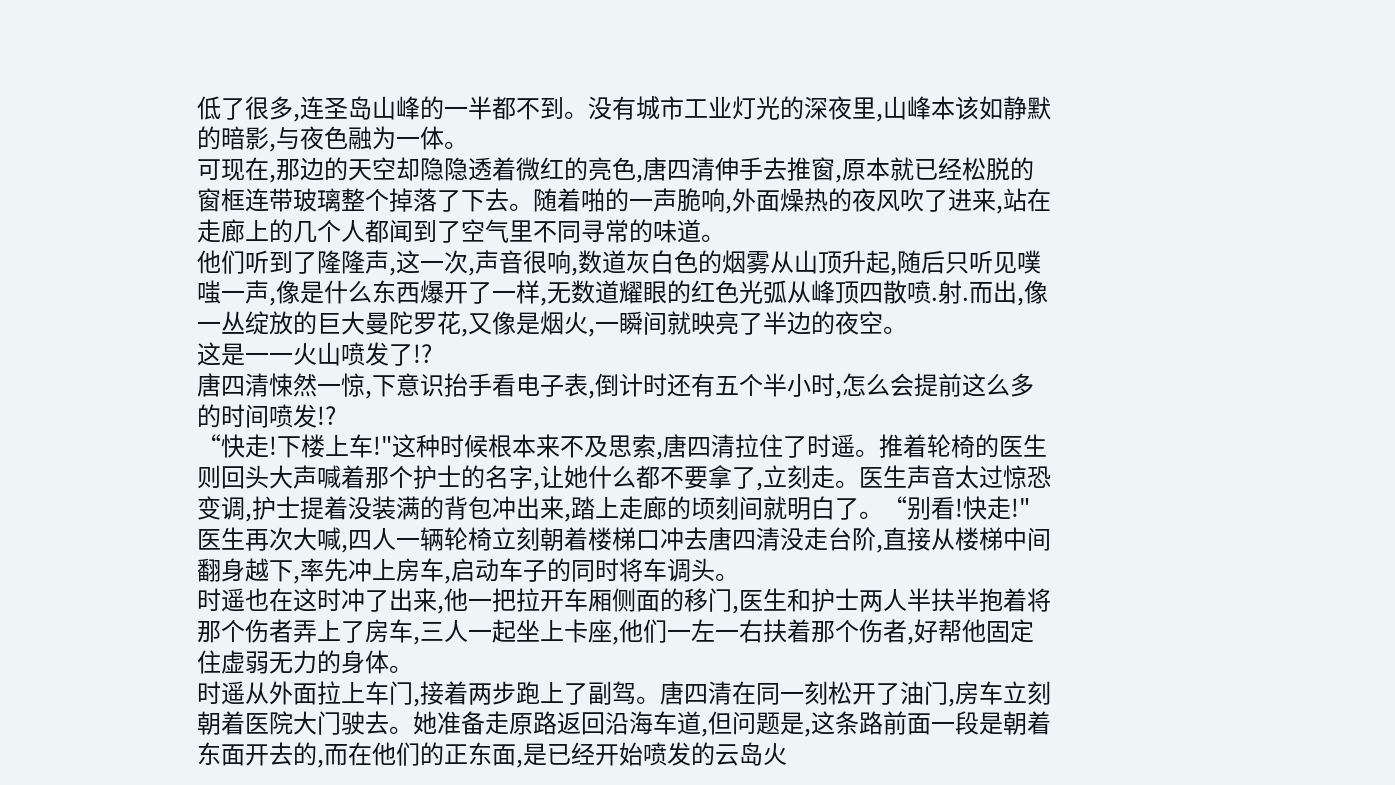低了很多,连圣岛山峰的一半都不到。没有城市工业灯光的深夜里,山峰本该如静默的暗影,与夜色融为一体。
可现在,那边的天空却隐隐透着微红的亮色,唐四清伸手去推窗,原本就已经松脱的窗框连带玻璃整个掉落了下去。随着啪的一声脆响,外面燥热的夜风吹了进来,站在走廊上的几个人都闻到了空气里不同寻常的味道。
他们听到了隆隆声,这一次,声音很响,数道灰白色的烟雾从山顶升起,随后只听见噗嗤一声,像是什么东西爆开了一样,无数道耀眼的红色光弧从峰顶四散喷.射.而出,像一丛绽放的巨大曼陀罗花,又像是烟火,一瞬间就映亮了半边的夜空。
这是一一火山喷发了!?
唐四清悚然一惊,下意识抬手看电子表,倒计时还有五个半小时,怎么会提前这么多的时间喷发!?
“快走!下楼上车!"这种时候根本来不及思索,唐四清拉住了时遥。推着轮椅的医生则回头大声喊着那个护士的名字,让她什么都不要拿了,立刻走。医生声音太过惊恐变调,护士提着没装满的背包冲出来,踏上走廊的顷刻间就明白了。“别看!快走!"医生再次大喊,四人一辆轮椅立刻朝着楼梯口冲去唐四清没走台阶,直接从楼梯中间翻身越下,率先冲上房车,启动车子的同时将车调头。
时遥也在这时冲了出来,他一把拉开车厢侧面的移门,医生和护士两人半扶半抱着将那个伤者弄上了房车,三人一起坐上卡座,他们一左一右扶着那个伤者,好帮他固定住虚弱无力的身体。
时遥从外面拉上车门,接着两步跑上了副驾。唐四清在同一刻松开了油门,房车立刻朝着医院大门驶去。她准备走原路返回沿海车道,但问题是,这条路前面一段是朝着东面开去的,而在他们的正东面,是已经开始喷发的云岛火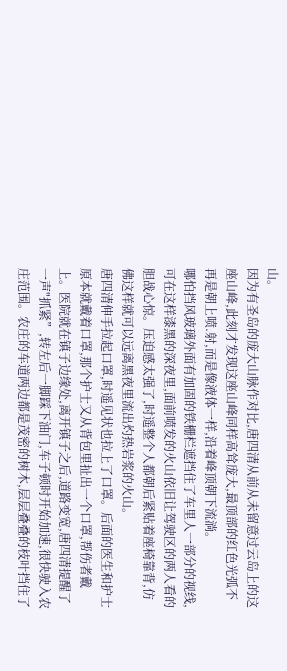山。
因为有圣岛的庞大山脉作对比,唐四清从前从未留意过云岛上的这座山峰,此刻才发现这座山峰同样高耸庞大,最顶部的红色光弧不再是朝上喷.射,而是像液体一样,沿着峰顶朝下流淌。
哪怕挡风玻璃外面有加固的铁栅栏遮挡住了车里人一部分的视线,可在这样漆黑的深夜里,面前喷发的火山依旧让驾驶区的两人看的胆战心惊。压迫感太强了,时遥整个人都朝后紧贴着座椅靠背,仿佛这样就可以远离黑夜里流出灼热岩浆的火山。
唐四清伸手拉起口罩,时遥见状也拉上了口罩。后面的医生和护士原本就戴着口罩,那个护士又从背包里扯出一个口罩,帮伤者戴上。医院就在镇子边缘处,离开镇子之后,道路变宽,唐四清提醒了一声"抓紧”,转左后一脚踩下油门,车子顿时开始加速,很快驶入农庄范围。农庄的车道两边都是茂密的树木,层层叠叠的枝叶挡住了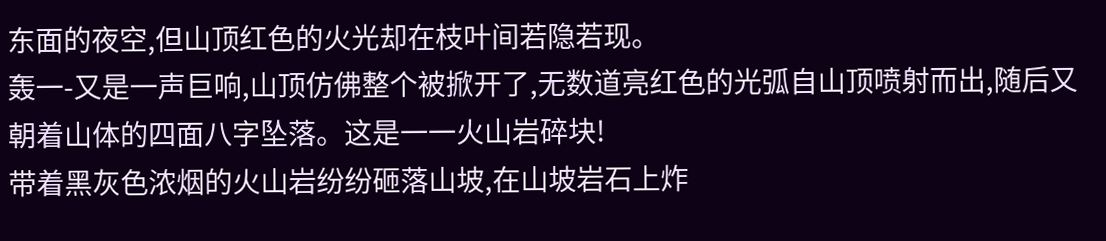东面的夜空,但山顶红色的火光却在枝叶间若隐若现。
轰一-又是一声巨响,山顶仿佛整个被掀开了,无数道亮红色的光弧自山顶喷射而出,随后又朝着山体的四面八字坠落。这是一一火山岩碎块!
带着黑灰色浓烟的火山岩纷纷砸落山坡,在山坡岩石上炸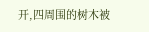开,四周围的树木被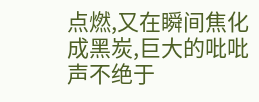点燃,又在瞬间焦化成黑炭,巨大的吡吡声不绝于